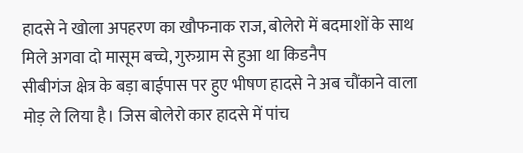हादसे ने खोला अपहरण का खौफनाक राज, बोलेरो में बदमाशों के साथ मिले अगवा दो मासूम बच्चे, गुरुग्राम से हुआ था किडनैप
सीबीगंज क्षेत्र के बड़ा बाईपास पर हुए भीषण हादसे ने अब चौंकाने वाला मोड़ ले लिया है। जिस बोलेरो कार हादसे में पांच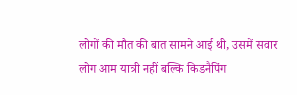लोगों की मौत की बात सामने आई थी, उसमें सवार लोग आम यात्री नहीं बल्कि किडनैपिंग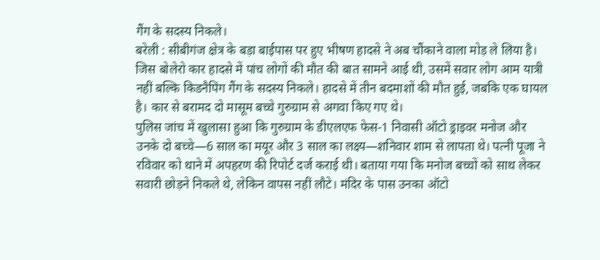गैंग के सदस्य निकले।
बरेली : सीबीगंज क्षेत्र के बड़ा बाईपास पर हुए भीषण हादसे ने अब चौंकाने वाला मोड़ ले लिया है। जिस बोलेरो कार हादसे में पांच लोगों की मौत की बात सामने आई थी, उसमें सवार लोग आम यात्री नहीं बल्कि किडनैपिंग गैंग के सदस्य निकले। हादसे में तीन बदमाशों की मौत हुई, जबकि एक घायल है। कार से बरामद दो मासूम बच्चे गुरुग्राम से अगवा किए गए थे।
पुलिस जांच में खुलासा हुआ कि गुरुग्राम के डीएलएफ फेस-1 निवासी ऑटो ड्राइवर मनोज और उनके दो बच्चे—6 साल का मयूर और 3 साल का लक्ष्य—शनिवार शाम से लापता थे। पत्नी पूजा ने रविवार को थाने में अपहरण की रिपोर्ट दर्ज कराई थी। बताया गया कि मनोज बच्चों को साथ लेकर सवारी छोड़ने निकले थे, लेकिन वापस नहीं लौटे। मंदिर के पास उनका ऑटो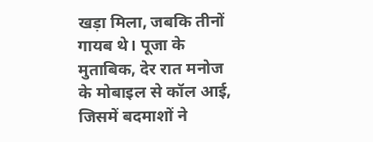खड़ा मिला, जबकि तीनों गायब थे। पूजा के मुताबिक, देर रात मनोज के मोबाइल से कॉल आई, जिसमें बदमाशों ने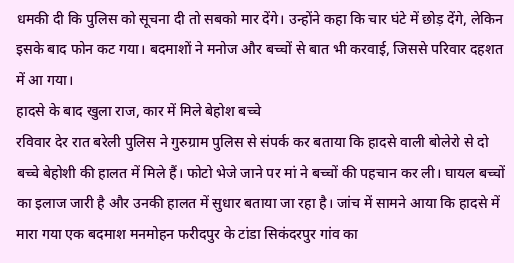धमकी दी कि पुलिस को सूचना दी तो सबको मार देंगे। उन्होंने कहा कि चार घंटे में छोड़ देंगे, लेकिन इसके बाद फोन कट गया। बदमाशों ने मनोज और बच्चों से बात भी करवाई, जिससे परिवार दहशत में आ गया।
हादसे के बाद खुला राज, कार में मिले बेहोश बच्चे
रविवार देर रात बरेली पुलिस ने गुरुग्राम पुलिस से संपर्क कर बताया कि हादसे वाली बोलेरो से दो बच्चे बेहोशी की हालत में मिले हैं। फोटो भेजे जाने पर मां ने बच्चों की पहचान कर ली। घायल बच्चों का इलाज जारी है और उनकी हालत में सुधार बताया जा रहा है। जांच में सामने आया कि हादसे में मारा गया एक बदमाश मनमोहन फरीदपुर के टांडा सिकंदरपुर गांव का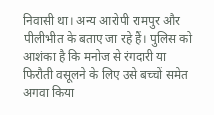निवासी था। अन्य आरोपी रामपुर और पीलीभीत के बताए जा रहे हैं। पुलिस को आशंका है कि मनोज से रंगदारी या फिरौती वसूलने के लिए उसे बच्चों समेत अगवा किया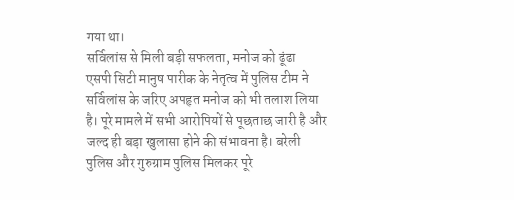गया था।
सर्विलांस से मिली बड़ी सफलता, मनोज को ढूंढा
एसपी सिटी मानुष पारीक के नेतृत्व में पुलिस टीम ने सर्विलांस के जरिए अपहृत मनोज को भी तलाश लिया है। पूरे मामले में सभी आरोपियों से पूछताछ जारी है और जल्द ही बड़ा खुलासा होने की संभावना है। बरेली पुलिस और गुरुग्राम पुलिस मिलकर पूरे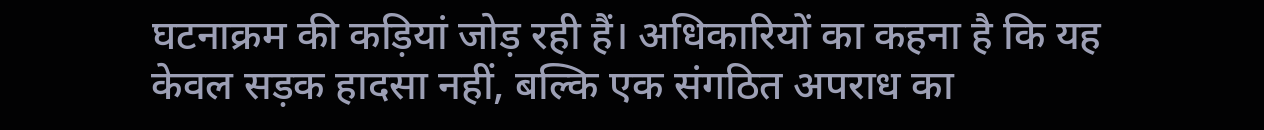घटनाक्रम की कड़ियां जोड़ रही हैं। अधिकारियों का कहना है कि यह केवल सड़क हादसा नहीं, बल्कि एक संगठित अपराध का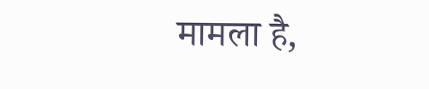मामला है,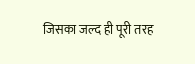जिसका जल्द ही पूरी तरह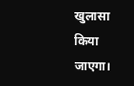खुलासा किया जाएगा।